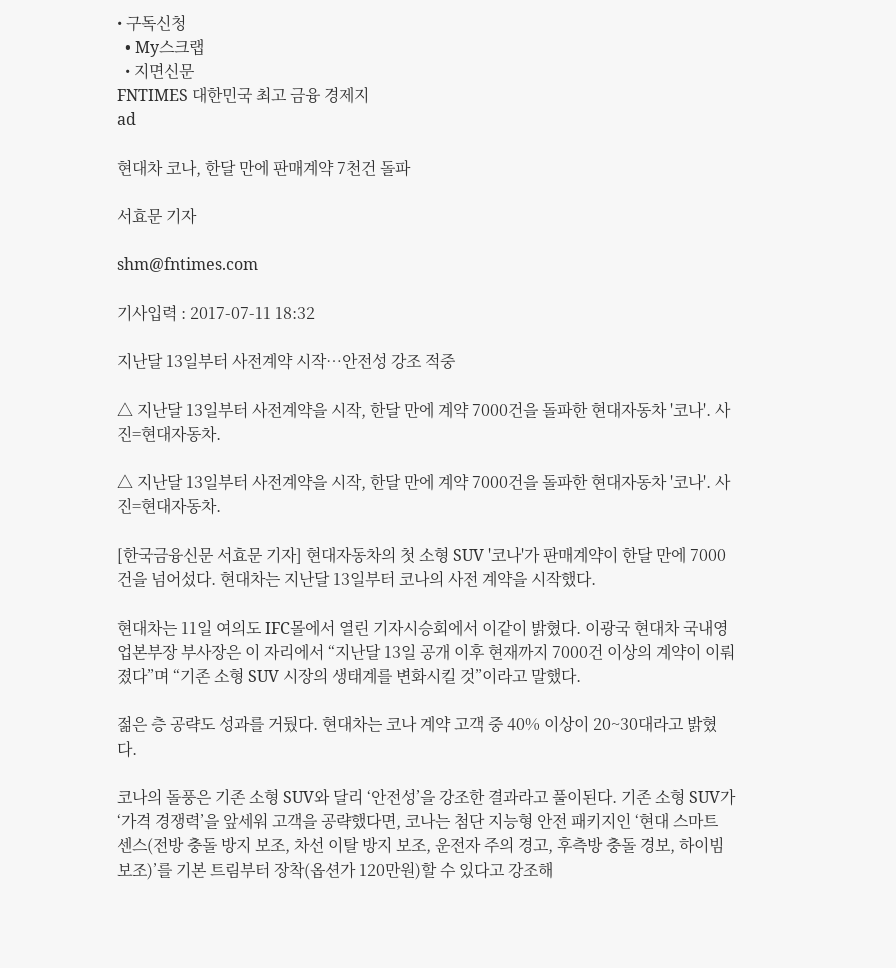• 구독신청
  • My스크랩
  • 지면신문
FNTIMES 대한민국 최고 금융 경제지
ad

현대차 코나, 한달 만에 판매계약 7천건 돌파

서효문 기자

shm@fntimes.com

기사입력 : 2017-07-11 18:32

지난달 13일부터 사전계약 시작…안전성 강조 적중

△ 지난달 13일부터 사전계약을 시작, 한달 만에 계약 7000건을 돌파한 현대자동차 '코나'. 사진=현대자동차.

△ 지난달 13일부터 사전계약을 시작, 한달 만에 계약 7000건을 돌파한 현대자동차 '코나'. 사진=현대자동차.

[한국금융신문 서효문 기자] 현대자동차의 첫 소형 SUV '코나'가 판매계약이 한달 만에 7000건을 넘어섰다. 현대차는 지난달 13일부터 코나의 사전 계약을 시작했다.

현대차는 11일 여의도 IFC몰에서 열린 기자시승회에서 이같이 밝혔다. 이광국 현대차 국내영업본부장 부사장은 이 자리에서 “지난달 13일 공개 이후 현재까지 7000건 이상의 계약이 이뤄졌다”며 “기존 소형 SUV 시장의 생태계를 변화시킬 것”이라고 말했다.

젊은 층 공략도 성과를 거뒀다. 현대차는 코나 계약 고객 중 40% 이상이 20~30대라고 밝혔다.

코나의 돌풍은 기존 소형 SUV와 달리 ‘안전성’을 강조한 결과라고 풀이된다. 기존 소형 SUV가 ‘가격 경쟁력’을 앞세워 고객을 공략했다면, 코나는 첨단 지능형 안전 패키지인 ‘현대 스마트 센스(전방 충돌 방지 보조, 차선 이탈 방지 보조, 운전자 주의 경고, 후측방 충돌 경보, 하이빔 보조)’를 기본 트림부터 장착(옵션가 120만원)할 수 있다고 강조해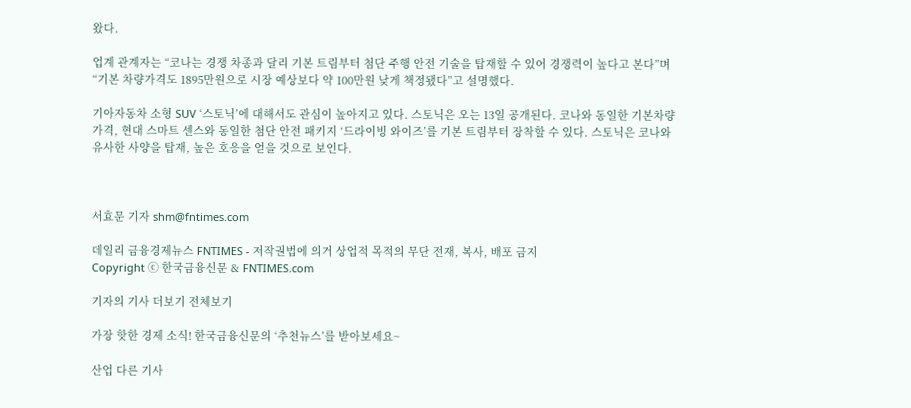왔다.

업계 관계자는 “코나는 경쟁 차종과 달리 기본 트림부터 첨단 주행 안전 기술을 탑재할 수 있어 경쟁력이 높다고 본다”며 “기본 차량가격도 1895만원으로 시장 예상보다 약 100만원 낮게 책정됐다”고 설명했다.

기아자동차 소형 SUV ‘스토닉’에 대해서도 관심이 높아지고 있다. 스토닉은 오는 13일 공개된다. 코나와 동일한 기본차량가격, 현대 스마트 센스와 동일한 첨단 안전 패키지 ‘드라이빙 와이즈’를 기본 트림부터 장착할 수 있다. 스토닉은 코나와 유사한 사양을 탑재, 높은 호응을 얻을 것으로 보인다.



서효문 기자 shm@fntimes.com

데일리 금융경제뉴스 FNTIMES - 저작권법에 의거 상업적 목적의 무단 전재, 복사, 배포 금지
Copyright ⓒ 한국금융신문 & FNTIMES.com

기자의 기사 더보기 전체보기

가장 핫한 경제 소식! 한국금융신문의 ‘추천뉴스’를 받아보세요~

산업 다른 기사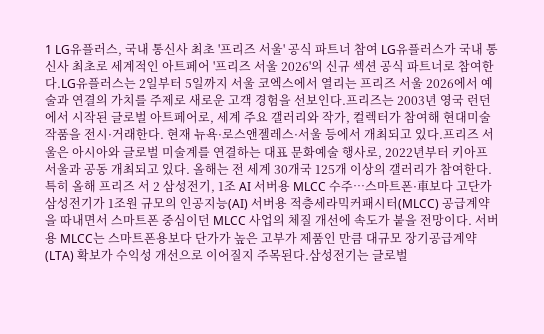1 LG유플러스, 국내 통신사 최초 '프리즈 서울' 공식 파트너 참여 LG유플러스가 국내 통신사 최초로 세계적인 아트페어 '프리즈 서울 2026'의 신규 섹션 공식 파트너로 참여한다.LG유플러스는 2일부터 5일까지 서울 코엑스에서 열리는 프리즈 서울 2026에서 예술과 연결의 가치를 주제로 새로운 고객 경험을 선보인다.프리즈는 2003년 영국 런던에서 시작된 글로벌 아트페어로, 세계 주요 갤러리와 작가, 컬렉터가 참여해 현대미술 작품을 전시·거래한다. 현재 뉴욕·로스앤젤레스·서울 등에서 개최되고 있다.프리즈 서울은 아시아와 글로벌 미술계를 연결하는 대표 문화예술 행사로, 2022년부터 키아프 서울과 공동 개최되고 있다. 올해는 전 세계 30개국 125개 이상의 갤러리가 참여한다.특히 올해 프리즈 서 2 삼성전기, 1조 AI 서버용 MLCC 수주…스마트폰·車보다 고단가 삼성전기가 1조원 규모의 인공지능(AI) 서버용 적층세라믹커패시터(MLCC) 공급계약을 따내면서 스마트폰 중심이던 MLCC 사업의 체질 개선에 속도가 붙을 전망이다. 서버용 MLCC는 스마트폰용보다 단가가 높은 고부가 제품인 만큼 대규모 장기공급계약(LTA) 확보가 수익성 개선으로 이어질지 주목된다.삼성전기는 글로벌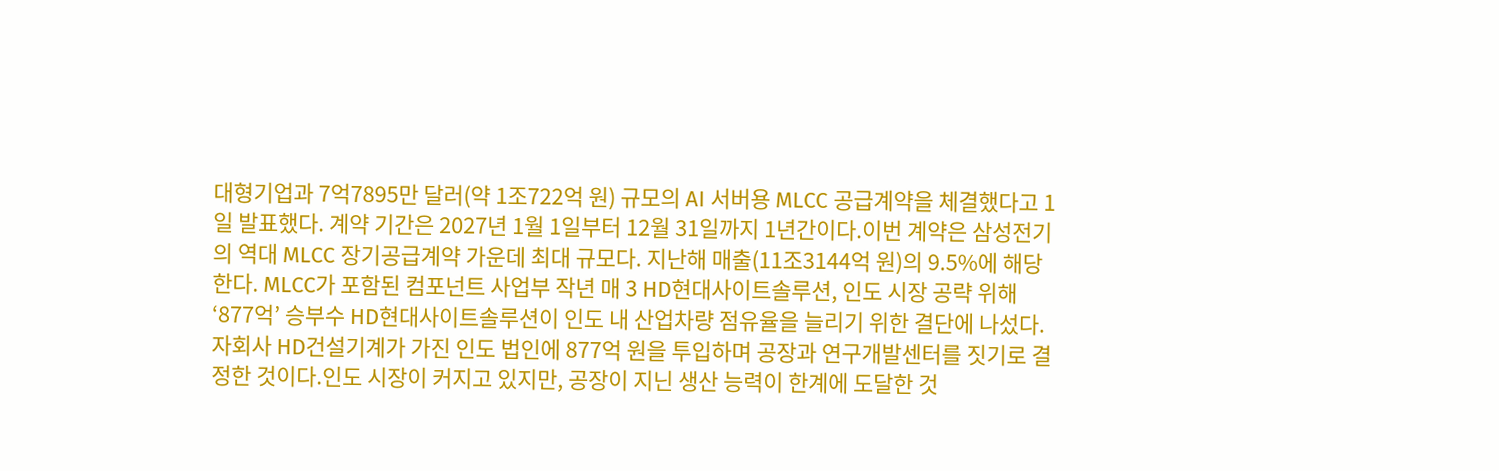대형기업과 7억7895만 달러(약 1조722억 원) 규모의 AI 서버용 MLCC 공급계약을 체결했다고 1일 발표했다. 계약 기간은 2027년 1월 1일부터 12월 31일까지 1년간이다.이번 계약은 삼성전기의 역대 MLCC 장기공급계약 가운데 최대 규모다. 지난해 매출(11조3144억 원)의 9.5%에 해당한다. MLCC가 포함된 컴포넌트 사업부 작년 매 3 HD현대사이트솔루션, 인도 시장 공략 위해 ‘877억’ 승부수 HD현대사이트솔루션이 인도 내 산업차량 점유율을 늘리기 위한 결단에 나섰다. 자회사 HD건설기계가 가진 인도 법인에 877억 원을 투입하며 공장과 연구개발센터를 짓기로 결정한 것이다.인도 시장이 커지고 있지만, 공장이 지닌 생산 능력이 한계에 도달한 것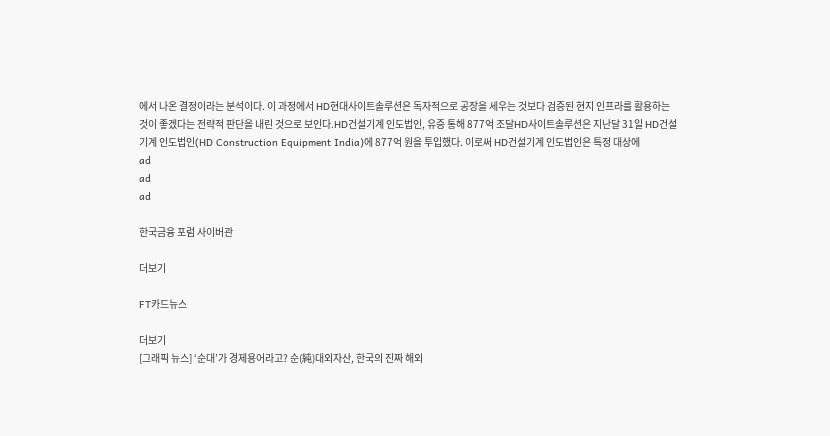에서 나온 결정이라는 분석이다. 이 과정에서 HD현대사이트솔루션은 독자적으로 공장을 세우는 것보다 검증된 현지 인프라를 활용하는 것이 좋겠다는 전략적 판단을 내린 것으로 보인다.HD건설기계 인도법인, 유증 통해 877억 조달HD사이트솔루션은 지난달 31일 HD건설기계 인도법인(HD Construction Equipment India)에 877억 원을 투입했다. 이로써 HD건설기계 인도법인은 특정 대상에
ad
ad
ad

한국금융 포럼 사이버관

더보기

FT카드뉴스

더보기
[그래픽 뉴스] ‘순대’가 경제용어라고? 순(純)대외자산, 한국의 진짜 해외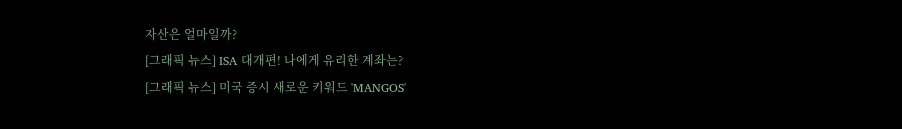자산은 얼마일까?
[그래픽 뉴스] ISA 대개편! 나에게 유리한 계좌는?
[그래픽 뉴스] 미국 증시 새로운 키워드 'MANGOS'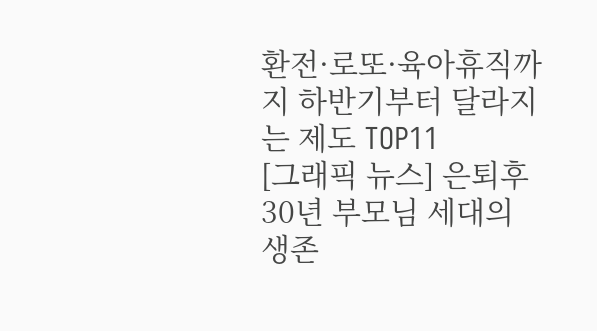환전·로또·육아휴직까지 하반기부터 달라지는 제도 TOP11
[그래픽 뉴스] 은퇴후 30년 부모님 세대의 생존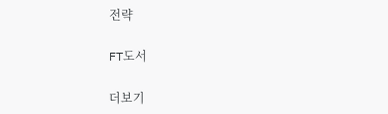전략

FT도서

더보기